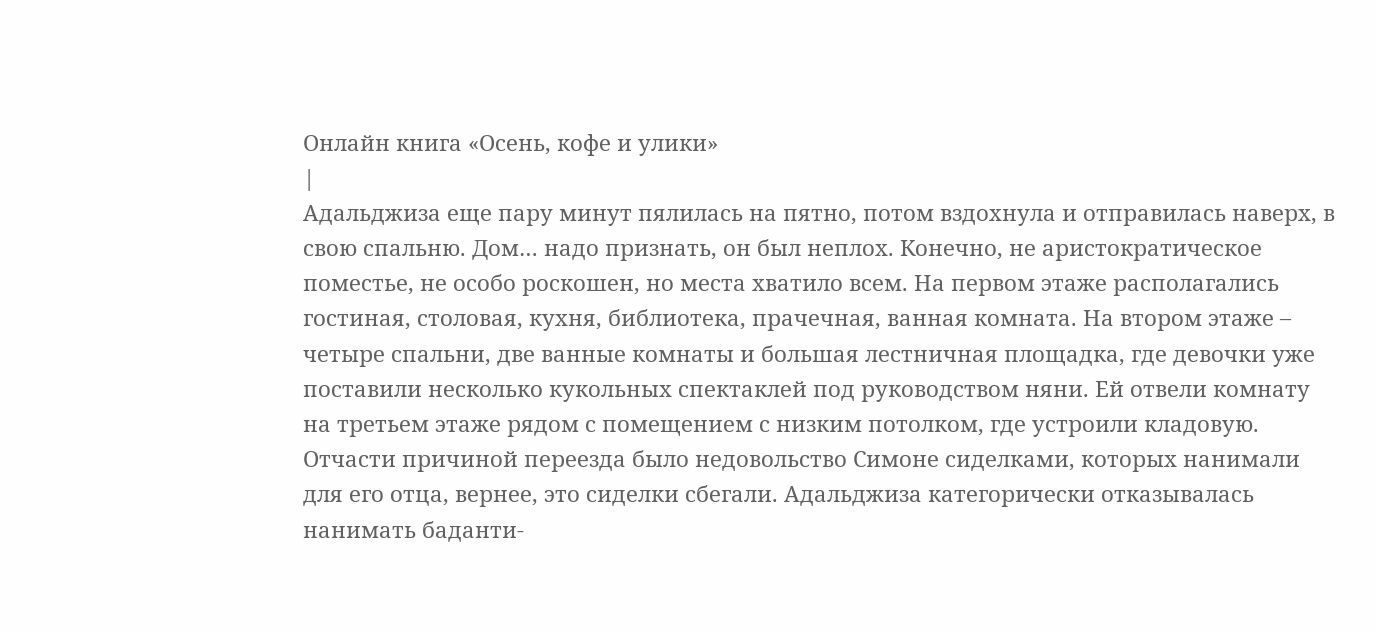Онлайн книга «Осень, кофе и улики»
|
Адальджиза еще пару минут пялилась на пятно, потом вздохнула и отправилась наверх, в свою спальню. Дом… надо признать, он был неплох. Конечно, не аристократическое поместье, не особо роскошен, но места хватило всем. На первом этаже располагались гостиная, столовая, кухня, библиотека, прачечная, ванная комната. На втором этаже – четыре спальни, две ванные комнаты и большая лестничная площадка, где девочки уже поставили несколько кукольных спектаклей под руководством няни. Ей отвели комнату на третьем этаже рядом с помещением с низким потолком, где устроили кладовую. Отчасти причиной переезда было недовольство Симоне сиделками, которых нанимали для его отца, вернее, это сиделки сбегали. Адальджиза категорически отказывалась нанимать баданти-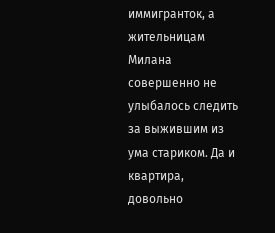иммигранток, а жительницам Милана совершенно не улыбалось следить за выжившим из ума стариком. Да и квартира, довольно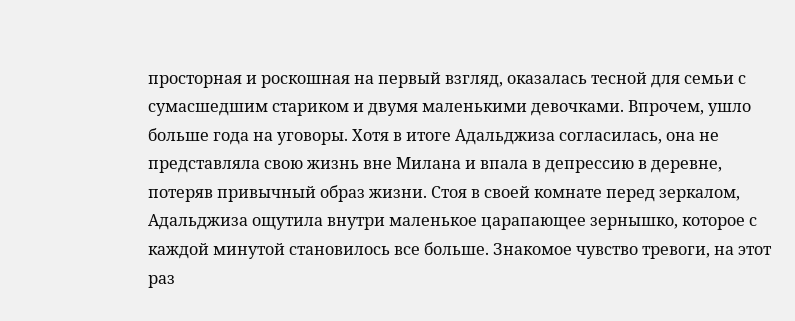просторная и роскошная на первый взгляд, оказалась тесной для семьи с сумасшедшим стариком и двумя маленькими девочками. Впрочем, ушло больше года на уговоры. Хотя в итоге Адальджиза согласилась, она не представляла свою жизнь вне Милана и впала в депрессию в деревне, потеряв привычный образ жизни. Стоя в своей комнате перед зеркалом, Адальджиза ощутила внутри маленькое царапающее зернышко, которое с каждой минутой становилось все больше. Знакомое чувство тревоги, на этот раз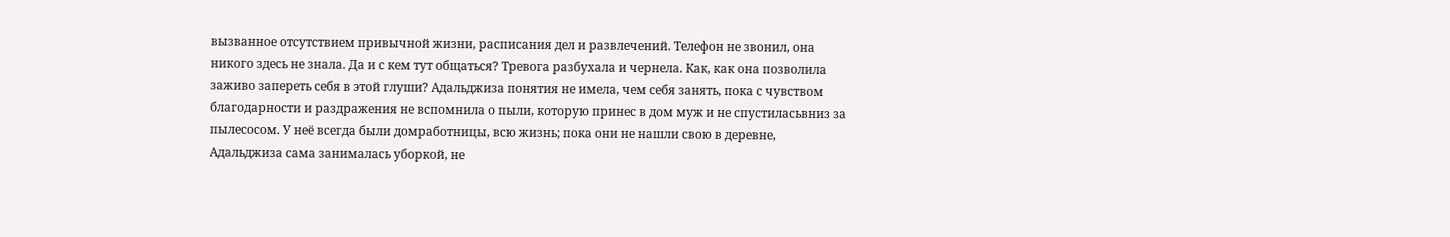вызванное отсутствием привычной жизни, расписания дел и развлечений. Телефон не звонил, она никого здесь не знала. Да и с кем тут общаться? Тревога разбухала и чернела. Как, как она позволила заживо запереть себя в этой глуши? Адальджиза понятия не имела, чем себя занять, пока с чувством благодарности и раздражения не вспомнила о пыли, которую принес в дом муж и не спустиласьвниз за пылесосом. У неё всегда были домработницы, всю жизнь; пока они не нашли свою в деревне, Адальджиза сама занималась уборкой, не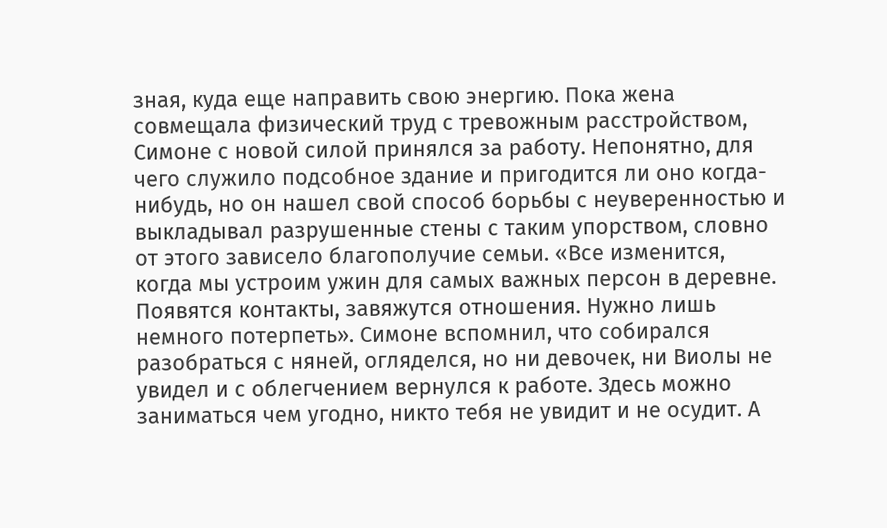зная, куда еще направить свою энергию. Пока жена совмещала физический труд с тревожным расстройством, Симоне с новой силой принялся за работу. Непонятно, для чего служило подсобное здание и пригодится ли оно когда-нибудь, но он нашел свой способ борьбы с неуверенностью и выкладывал разрушенные стены с таким упорством, словно от этого зависело благополучие семьи. «Все изменится, когда мы устроим ужин для самых важных персон в деревне. Появятся контакты, завяжутся отношения. Нужно лишь немного потерпеть». Симоне вспомнил, что собирался разобраться с няней, огляделся, но ни девочек, ни Виолы не увидел и с облегчением вернулся к работе. Здесь можно заниматься чем угодно, никто тебя не увидит и не осудит. А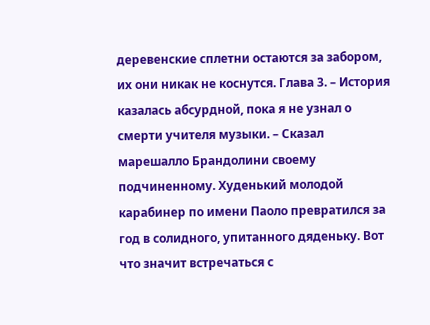деревенские сплетни остаются за забором, их они никак не коснутся. Глава 3. – История казалась абсурдной, пока я не узнал о смерти учителя музыки. – Сказал марешалло Брандолини своему подчиненному. Худенький молодой карабинер по имени Паоло превратился за год в солидного, упитанного дяденьку. Вот что значит встречаться с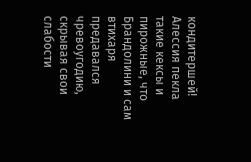кондитершей! Алессия пекла такие кексы и пирожные, что Брандолини и сам втихаря предавался чревоугодию, скрывая свои слабости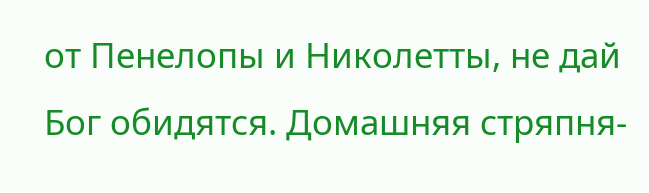от Пенелопы и Николетты, не дай Бог обидятся. Домашняя стряпня-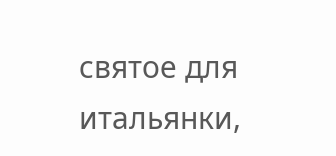святое для итальянки,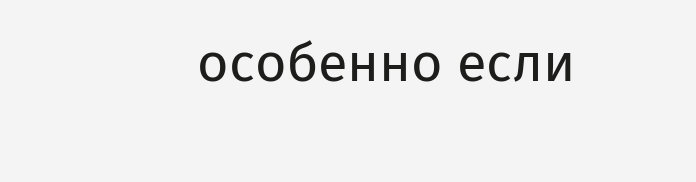особенно если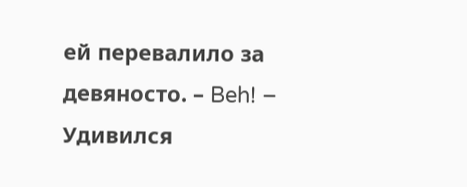ей перевалило за девяносто. – Beh! – Удивился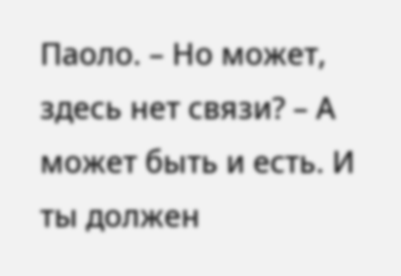Паоло. – Но может, здесь нет связи? – А может быть и есть. И ты должен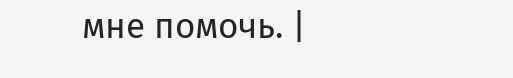мне помочь. |